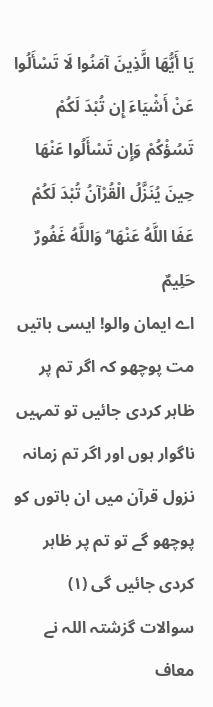يَا أَيُّهَا الَّذِينَ آمَنُوا لَا تَسْأَلُوا عَنْ أَشْيَاءَ إِن تُبْدَ لَكُمْ تَسُؤْكُمْ وَإِن تَسْأَلُوا عَنْهَا حِينَ يُنَزَّلُ الْقُرْآنُ تُبْدَ لَكُمْ عَفَا اللَّهُ عَنْهَا ۗ وَاللَّهُ غَفُورٌ حَلِيمٌ
اے ایمان والو! ایسی باتیں مت پوچھو کہ اگر تم پر ظاہر کردی جائیں تو تمہیں ناگوار ہوں اور اگر تم زمانہ نزول قرآن میں ان باتوں کو پوچھو گے تو تم پر ظاہر کردی جائیں گی (١) سوالات گزشتہ اللہ نے معاف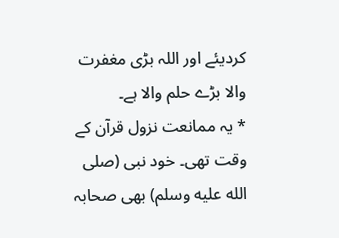کردیئے اور اللہ بڑی مغفرت والا بڑے حلم والا ہے۔
* یہ ممانعت نزول قرآن کے وقت تھی۔ خود نبی (صلى الله عليه وسلم) بھی صحابہ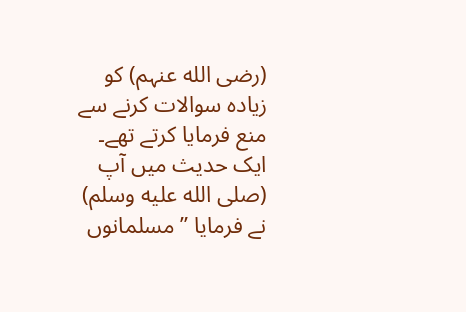(رضی الله عنہم) کو زیادہ سوالات کرنے سے منع فرمایا کرتے تھے۔ ایک حدیث میں آپ (صلى الله عليه وسلم) نے فرمایا ”مسلمانوں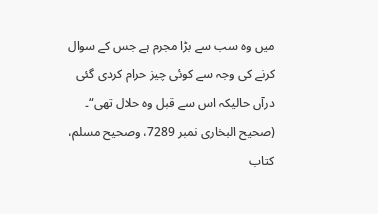میں وہ سب سے بڑا مجرم ہے جس کے سوال کرنے کی وجہ سے کوئی چیز حرام کردی گئی درآں حالیکہ اس سے قبل وہ حلال تھی“۔ (صحيح البخاری نمبر 7289، وصحيح مسلم، كتاب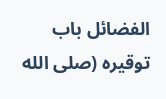الفضائل باب توقيره (صلى الله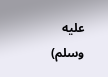عليه وسلم)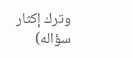وترك إكثار سؤاله)